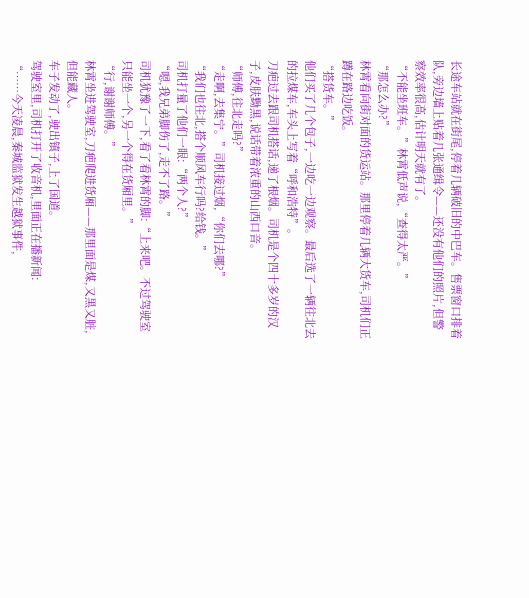长途车站就在街尾,停着几辆破旧的中巴车。售票窗口排着队,旁边墙上贴着几张通缉令——还没有他们的照片,但警察效率很高,估计明天就有了。
“不能坐班车。”林霄低声说,“查得太严。”
“那怎么办?”
林霄看向街对面的货运站。那里停着几辆大货车,司机们正蹲在路边吃饭。
“搭货车。”
他们买了几个包子,一边吃一边观察。最后选了一辆往北去的拉煤车,车头上写着“呼和浩特”。
刀疤过去跟司机搭话,递了根烟。司机是个四十多岁的汉子,皮肤黝黑,说话带着浓重的山西口音。
“师傅,往北走吗?”
“走啊,去集宁。”司机接过烟,“你们去哪?”
“我们也往北,搭个顺风车行吗?给钱。”
司机打量了他们一眼:“两个人?”
“嗯,我兄弟脚伤了,走不了路。”
司机犹豫了一下,看了看林霄的脚:“上来吧。不过驾驶室只能坐一个,另一个得在货厢里。”
“行,谢谢师傅。”
林霄坐进驾驶室,刀疤爬进货厢——那里面是煤,又黑又脏,但能藏人。
车子发动了,驶出镇子,上了国道。
驾驶室里,司机打开了收音机,里面正在播新闻:
“……今天凌晨,秦城监狱发生越狱事件,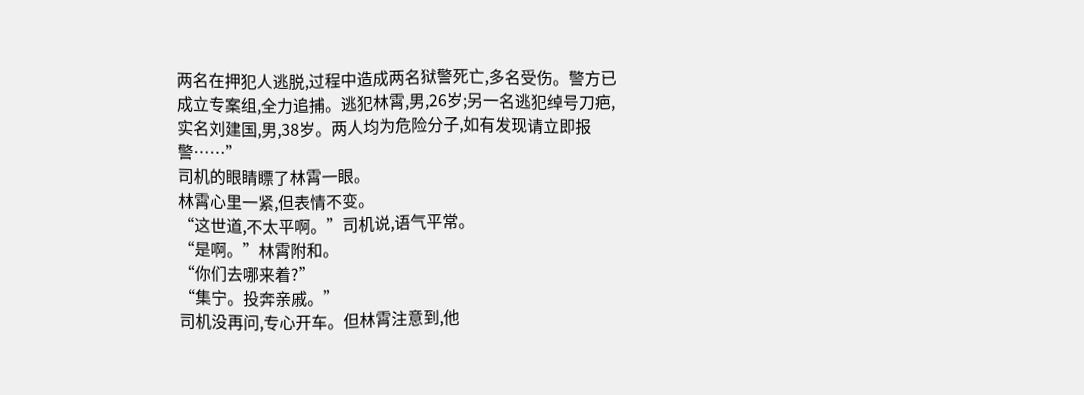两名在押犯人逃脱,过程中造成两名狱警死亡,多名受伤。警方已成立专案组,全力追捕。逃犯林霄,男,26岁;另一名逃犯绰号刀疤,实名刘建国,男,38岁。两人均为危险分子,如有发现请立即报警……”
司机的眼睛瞟了林霄一眼。
林霄心里一紧,但表情不变。
“这世道,不太平啊。”司机说,语气平常。
“是啊。”林霄附和。
“你们去哪来着?”
“集宁。投奔亲戚。”
司机没再问,专心开车。但林霄注意到,他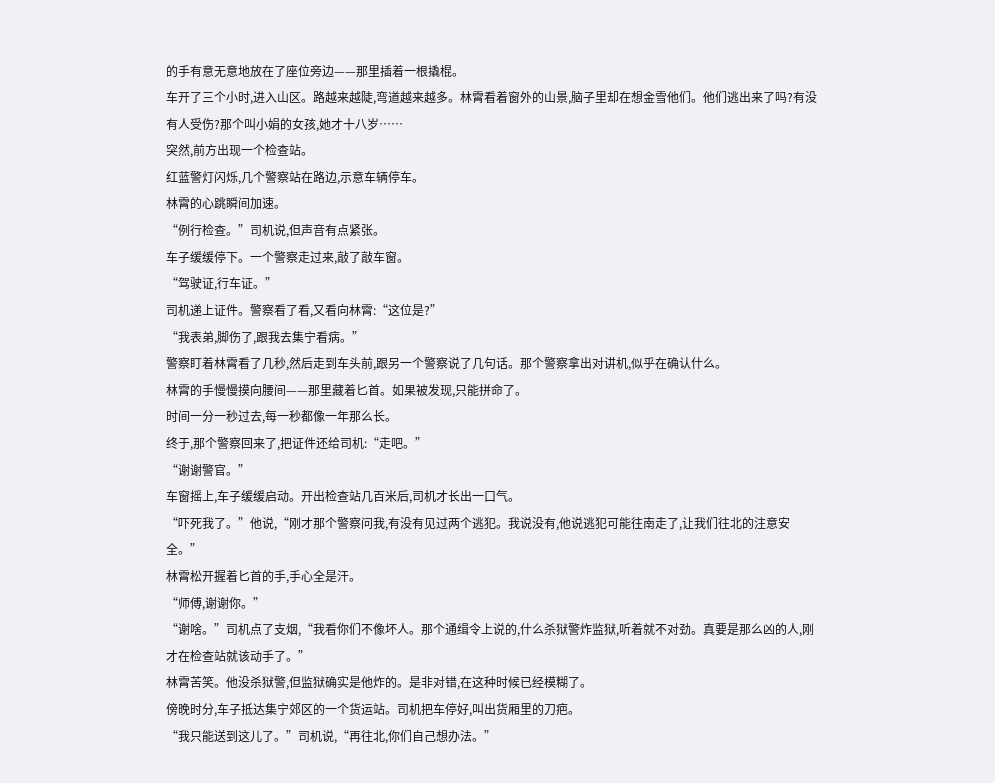的手有意无意地放在了座位旁边——那里插着一根撬棍。
车开了三个小时,进入山区。路越来越陡,弯道越来越多。林霄看着窗外的山景,脑子里却在想金雪他们。他们逃出来了吗?有没有人受伤?那个叫小娟的女孩,她才十八岁……
突然,前方出现一个检查站。
红蓝警灯闪烁,几个警察站在路边,示意车辆停车。
林霄的心跳瞬间加速。
“例行检查。”司机说,但声音有点紧张。
车子缓缓停下。一个警察走过来,敲了敲车窗。
“驾驶证,行车证。”
司机递上证件。警察看了看,又看向林霄:“这位是?”
“我表弟,脚伤了,跟我去集宁看病。”
警察盯着林霄看了几秒,然后走到车头前,跟另一个警察说了几句话。那个警察拿出对讲机,似乎在确认什么。
林霄的手慢慢摸向腰间——那里藏着匕首。如果被发现,只能拼命了。
时间一分一秒过去,每一秒都像一年那么长。
终于,那个警察回来了,把证件还给司机:“走吧。”
“谢谢警官。”
车窗摇上,车子缓缓启动。开出检查站几百米后,司机才长出一口气。
“吓死我了。”他说,“刚才那个警察问我,有没有见过两个逃犯。我说没有,他说逃犯可能往南走了,让我们往北的注意安全。”
林霄松开握着匕首的手,手心全是汗。
“师傅,谢谢你。”
“谢啥。”司机点了支烟,“我看你们不像坏人。那个通缉令上说的,什么杀狱警炸监狱,听着就不对劲。真要是那么凶的人,刚才在检查站就该动手了。”
林霄苦笑。他没杀狱警,但监狱确实是他炸的。是非对错,在这种时候已经模糊了。
傍晚时分,车子抵达集宁郊区的一个货运站。司机把车停好,叫出货厢里的刀疤。
“我只能送到这儿了。”司机说,“再往北,你们自己想办法。”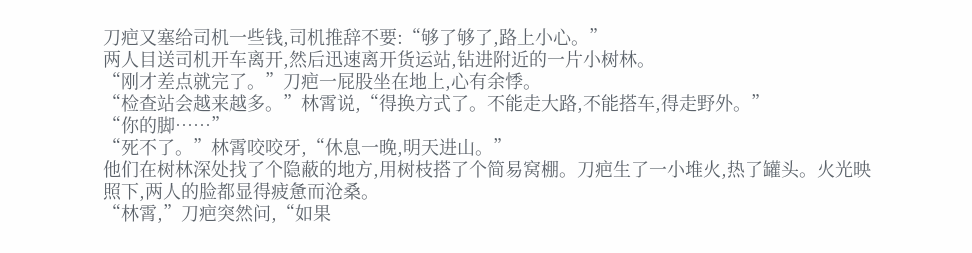刀疤又塞给司机一些钱,司机推辞不要:“够了够了,路上小心。”
两人目送司机开车离开,然后迅速离开货运站,钻进附近的一片小树林。
“刚才差点就完了。”刀疤一屁股坐在地上,心有余悸。
“检查站会越来越多。”林霄说,“得换方式了。不能走大路,不能搭车,得走野外。”
“你的脚……”
“死不了。”林霄咬咬牙,“休息一晚,明天进山。”
他们在树林深处找了个隐蔽的地方,用树枝搭了个简易窝棚。刀疤生了一小堆火,热了罐头。火光映照下,两人的脸都显得疲惫而沧桑。
“林霄,”刀疤突然问,“如果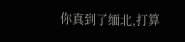你真到了缅北,打算